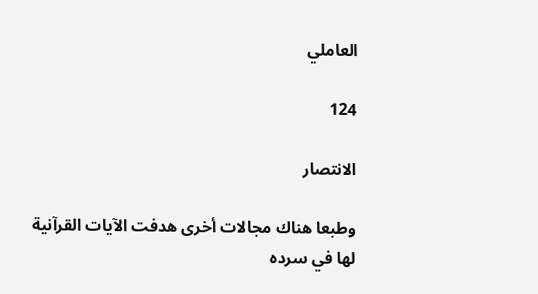العاملي

124

الانتصار

وطبعا هناك مجالات أخرى هدفت الآيات القرآنية لها في سرده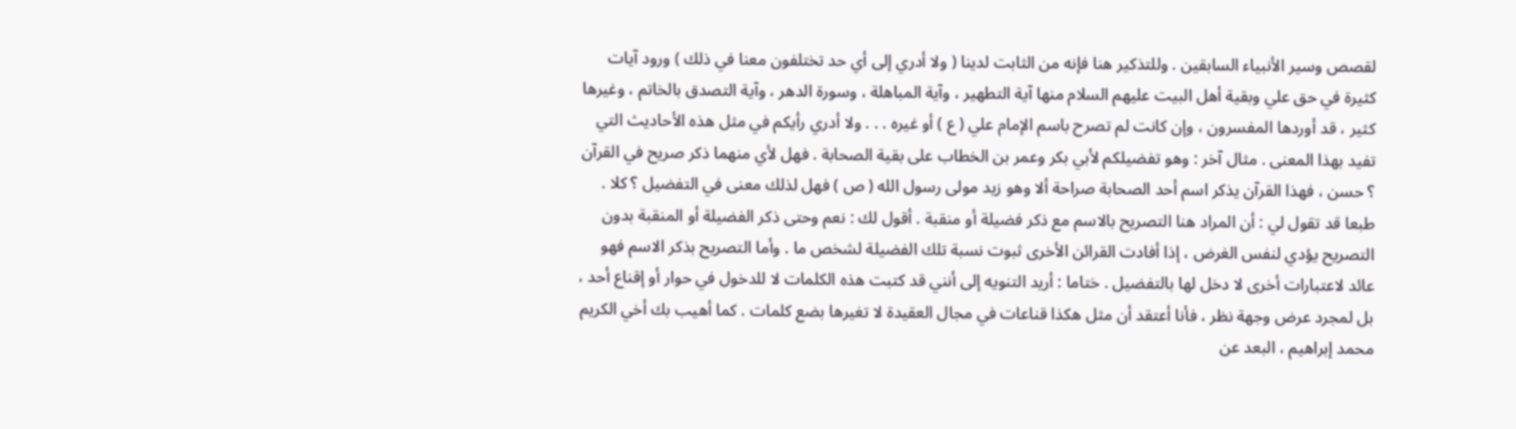لقصص وسير الأنبياء السابقين . وللتذكير هنا فإنه من الثابت لدينا ( ولا أدري إلى أي حد تختلفون معنا في ذلك ) ورود آيات كثيرة في حق علي وبقية أهل البيت عليهم السلام منها آية التطهير ، وآية المباهلة ، وسورة الدهر ، وآية التصدق بالخاتم ، وغيرها كثير ، قد أوردها المفسرون ، وإن كانت لم تصرح باسم الإمام علي ( ع ) أو غيره . . . ولا أدري رأيكم في مثل هذه الأحاديث التي تفيد بهذا المعنى . مثال آخر : وهو تفضيلكم لأبي بكر وعمر بن الخطاب على بقية الصحابة . فهل لأي منهما ذكر صريح في القرآن ؟ حسن ، فهذا القرآن يذكر اسم أحد الصحابة صراحة ألا وهو زيد مولى رسول الله ( ص ) فهل لذلك معنى في التفضيل ؟ كلا . طبعا قد تقول لي : أن المراد هنا التصريح بالاسم مع ذكر فضيلة أو منقبة . أقول لك : نعم وحتى ذكر الفضيلة أو المنقبة بدون التصريح يؤدي لنفس الغرض ، إذا أفادت القرائن الأخرى ثبوت نسبة تلك الفضيلة لشخص ما . وأما التصريح بذكر الاسم فهو عائد لاعتبارات أخرى لا دخل لها بالتفضيل . ختاما : أريد التنويه إلى أنني قد كتبت هذه الكلمات لا للدخول في حوار أو إقناع أحد ، بل لمجرد عرض وجهة نظر ، فأنا أعتقد أن مثل هكذا قناعات في مجال العقيدة لا تغيرها بضع كلمات . كما أهيب بك أخي الكريم محمد إبراهيم ، البعد عن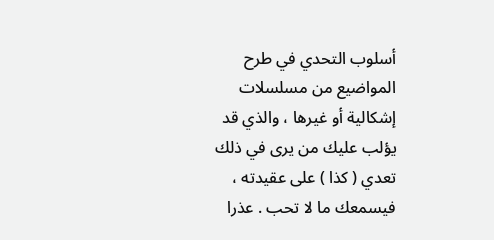أسلوب التحدي في طرح المواضيع من مسلسلات إشكالية أو غيرها ، والذي قد يؤلب عليك من يرى في ذلك تعدي ( كذا ) على عقيدته ، فيسمعك ما لا تحب . عذرا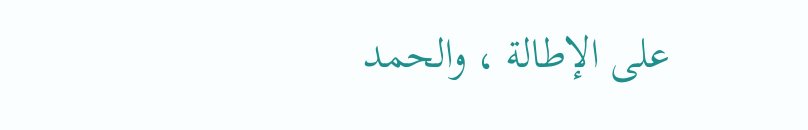على الإطالة ، والحمد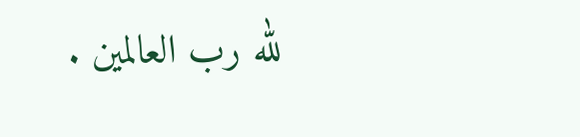لله رب العالمين .